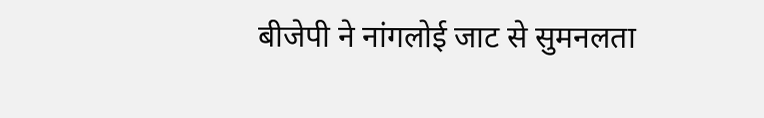बीजेपी ने नांगलोई जाट से सुमनलता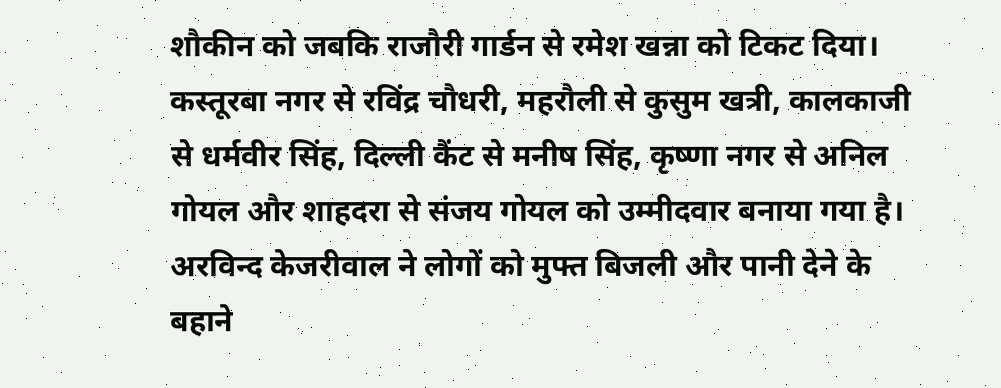शौकीन को जबकि राजौरी गार्डन से रमेश खन्ना को टिकट दिया। कस्तूरबा नगर से रविंद्र चौधरी, महरौली से कुसुम खत्री, कालकाजी से धर्मवीर सिंह, दिल्ली कैंट से मनीष सिंह, कृष्णा नगर से अनिल गोयल और शाहदरा से संजय गोयल को उम्मीदवार बनाया गया है।
अरविन्द केजरीवाल ने लोगों को मुफ्त बिजली और पानी देने के बहाने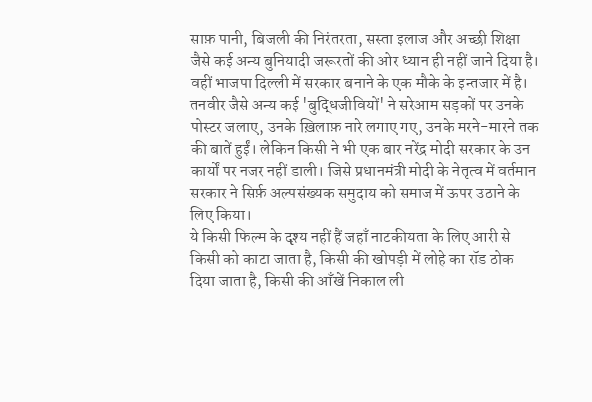साफ़ पानी, बिजली की निरंतरता, सस्ता इलाज और अच्छी शिक्षा जैसे कई अन्य बुनियादी जरूरतों की ओर ध्यान ही नहीं जाने दिया है। वहीं भाजपा दिल्ली में सरकार बनाने के एक मौके के इन्तजार में है।
तनवीर जैसे अन्य कई 'बुद्धिजीवियों' ने सरेआम सड़कों पर उनके पोस्टर जलाए, उनके ख़िलाफ़ नारे लगाए गए, उनके मरने-मारने तक की बातें हुईं। लेकिन किसी ने भी एक बार नरेंद्र मोदी सरकार के उन कार्यों पर नजर नहीं डाली। जिसे प्रधानमंत्री मोदी के नेतृत्व में वर्तमान सरकार ने सिर्फ़ अल्पसंख्यक समुदाय को समाज में ऊपर उठाने के लिए किया।
ये किसी फिल्म के दृश्य नहीं हैं जहाँ नाटकीयता के लिए आरी से किसी को काटा जाता है, किसी की खोपड़ी में लोहे का रॉड ठोक दिया जाता है, किसी की आँखें निकाल ली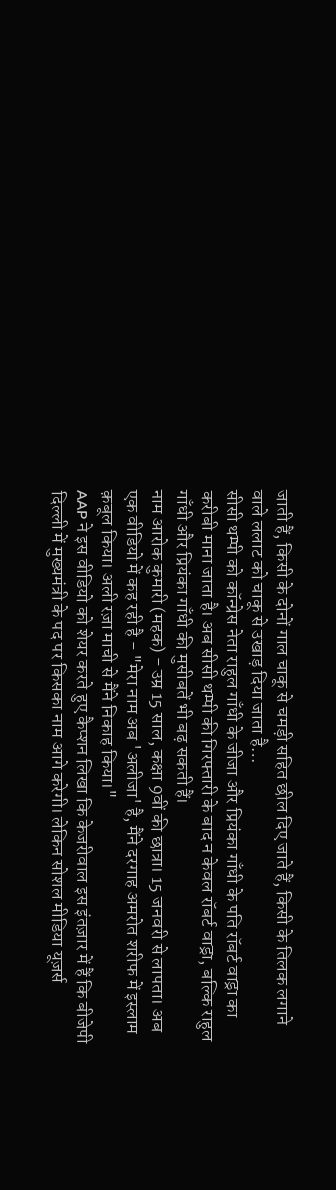जाती हैं, किसी के दोनों गाल चाकू से चमड़ी सहित छील दिए जाते हैं, किसी के तिलक लगाने वाले ललाट को चाकू से उखाड़ दिया जाता है…
सीसी थम्पी को कॉन्ग्रेस नेता राहुल गाँधी के जीजा और प्रियंका गाँधी के पति रॉबर्ट वाड्रा का करीबी माना जाता है। अब सीसी थम्पी की गिरफ्तारी के बाद न केवल रॉबर्ट वाड्रा, बल्कि राहुल गाँधी और प्रियंका गाँधी की मुसीबतें भी बढ़ सकती हैं।
नाम आरोक कुमारी (महक) - उम्र 15 साल, कक्षा 9वीं की छात्रा। 15 जनवरी से लापता। अब एक वीडियो में कह रही है - "मेरा नाम अब 'अलीजा' है, मैंने दरगाह अमरोत शरीफ में इस्लाम क़बूल किया। अली रज़ा माची से मैंने निकाह किया।"
AAP ने इस वीडियो को शेयर करते हुए कैप्शन लिखा कि केजरीवाल इस इंतज़ार में हैं कि बीजेपी दिल्ली में मुख्यमंत्री के पद पर किसका नाम आगे करेगी। लेकिन सोशल मीडिया यूज़र्स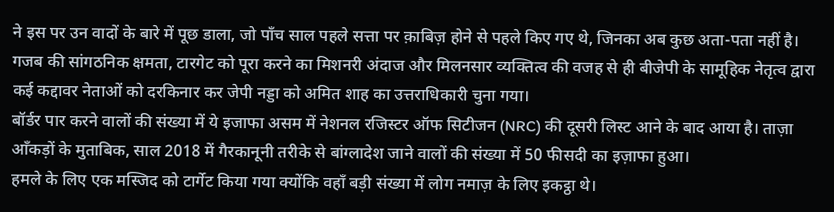ने इस पर उन वादों के बारे में पूछ डाला, जो पाँच साल पहले सत्ता पर क़ाबिज़ होने से पहले किए गए थे, जिनका अब कुछ अता-पता नहीं है।
गजब की सांगठनिक क्षमता, टारगेट को पूरा करने का मिशनरी अंदाज और मिलनसार व्यक्तित्व की वजह से ही बीजेपी के सामूहिक नेतृत्व द्वारा कई कद्दावर नेताओं को दरकिनार कर जेपी नड्डा को अमित शाह का उत्तराधिकारी चुना गया।
बॉर्डर पार करने वालों की संख्या में ये इजाफा असम में नेशनल रजिस्टर ऑफ सिटीजन (NRC) की दूसरी लिस्ट आने के बाद आया है। ताज़ा आँकड़ों के मुताबिक, साल 2018 में गैरकानूनी तरीके से बांग्लादेश जाने वालों की संख्या में 50 फीसदी का इज़ाफा हुआ।
हमले के लिए एक मस्जिद को टार्गेट किया गया क्योंकि वहाँ बड़ी संख्या में लोग नमाज़ के लिए इकट्ठा थे।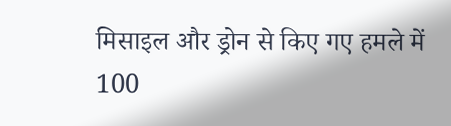मिसाइल और ड्रोन से किए गए हमले में 100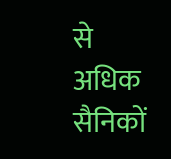से अधिक सैनिकों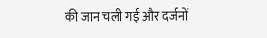की जान चली गई और दर्जनों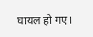घायल हो गए।